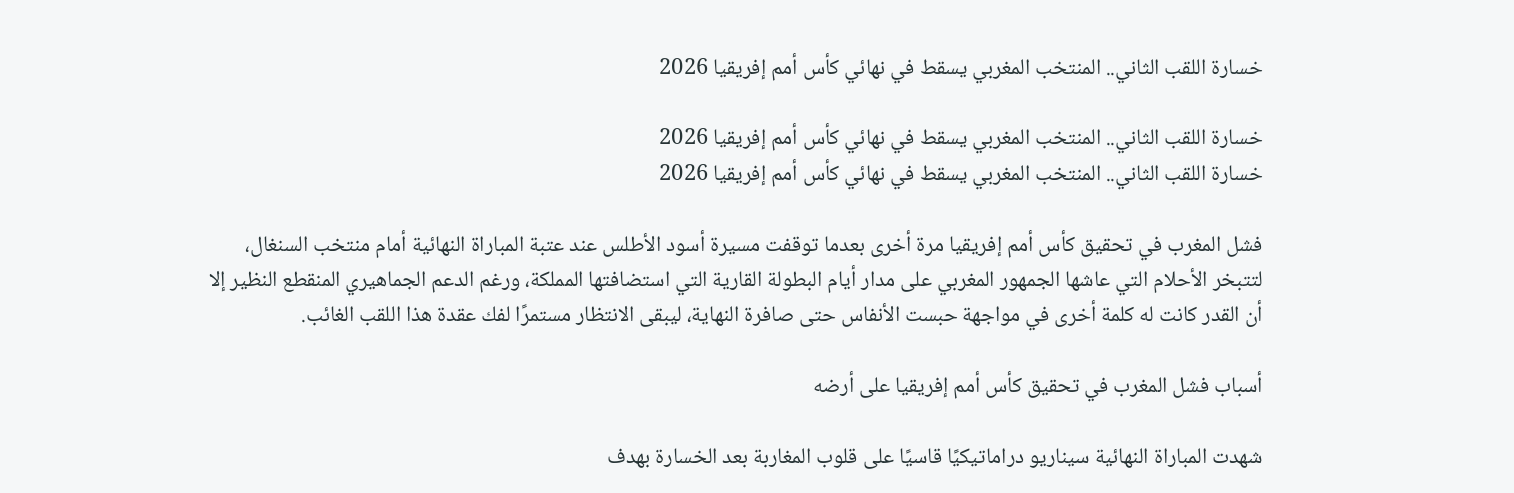خسارة اللقب الثاني.. المنتخب المغربي يسقط في نهائي كأس أمم إفريقيا 2026

خسارة اللقب الثاني.. المنتخب المغربي يسقط في نهائي كأس أمم إفريقيا 2026
خسارة اللقب الثاني.. المنتخب المغربي يسقط في نهائي كأس أمم إفريقيا 2026

فشل المغرب في تحقيق كأس أمم إفريقيا مرة أخرى بعدما توقفت مسيرة أسود الأطلس عند عتبة المباراة النهائية أمام منتخب السنغال، لتتبخر الأحلام التي عاشها الجمهور المغربي على مدار أيام البطولة القارية التي استضافتها المملكة، ورغم الدعم الجماهيري المنقطع النظير إلا أن القدر كانت له كلمة أخرى في مواجهة حبست الأنفاس حتى صافرة النهاية، ليبقى الانتظار مستمرًا لفك عقدة هذا اللقب الغائب.

أسباب فشل المغرب في تحقيق كأس أمم إفريقيا على أرضه

شهدت المباراة النهائية سيناريو دراماتيكيًا قاسيًا على قلوب المغاربة بعد الخسارة بهدف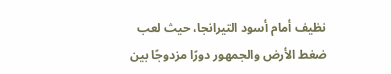نظيف أمام أسود التيرانجا، حيث لعب ضغط الأرض والجمهور دورًا مزدوجًا بين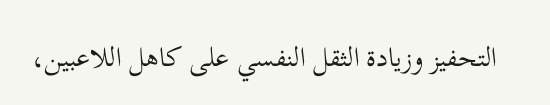التحفيز وزيادة الثقل النفسي على كاهل اللاعبين،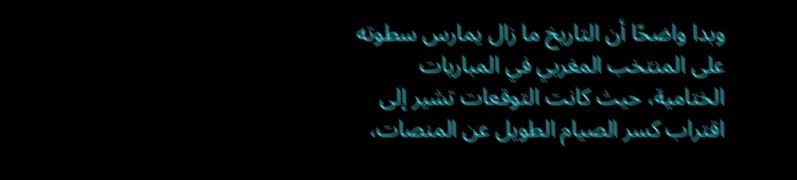وبدا واضحًا أن التاريخ ما زال يمارس سطوته على المنتخب المغربي في المباريات الختامية، حيث كانت التوقعات تشير إلى اقتراب كسر الصيام الطويل عن المنصات،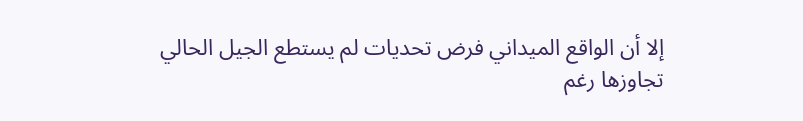إلا أن الواقع الميداني فرض تحديات لم يستطع الجيل الحالي تجاوزها رغم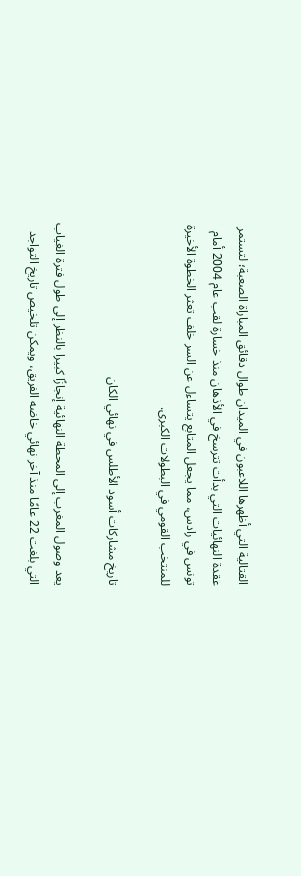القتالية التي أظهرها اللاعبون في الميدان طوال دقائق المباراة الصعبة؛ لتستمر عقدة النهائيات التي بدأت تترسخ في الأذهان منذ خسارة لقب عام 2004 أمام تونس في رادس، مما يجعل المتابع يتساءل عن السر خلف تعثر الخطوة الأخيرة للمنتخب القومي في البطولات الكبرى.

تاريخ مشاركات أسود الأطلس في نهائي الكان

يعد وصول المغرب إلى المحطة النهائية إنجازًا كبيرا بالنظر إلى طول فترة الغياب التي بلغت 22 عامًا منذ آخر نهائي خاضه الفريق، ويمكن تلخيص تاريخ التواجد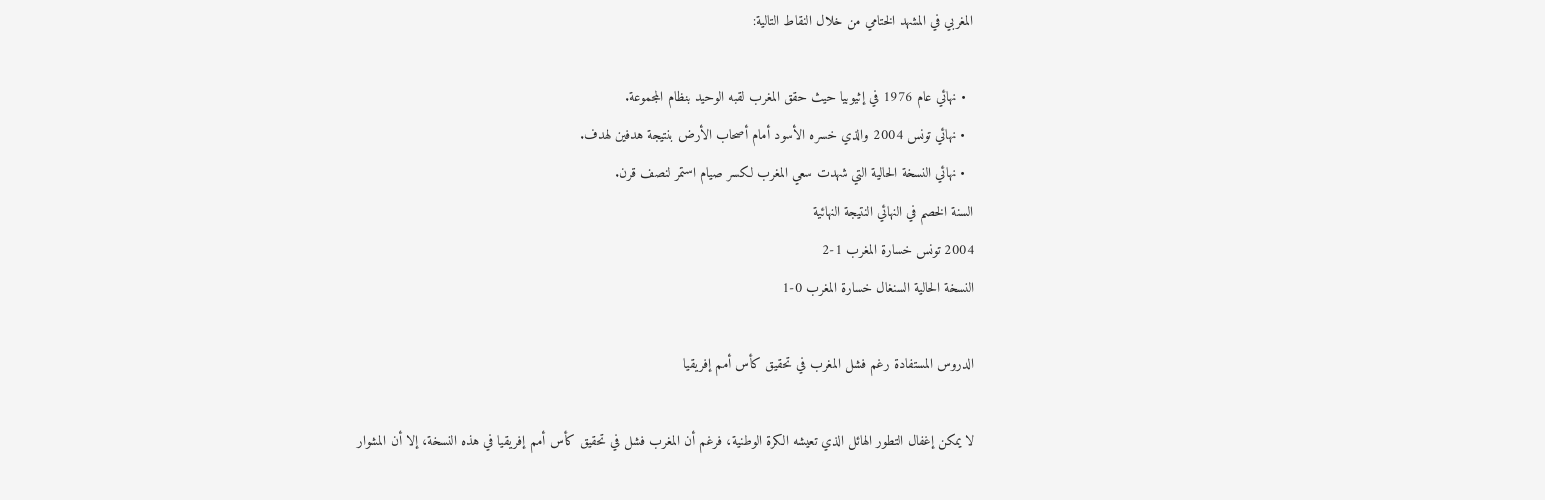المغربي في المشهد الختامي من خلال النقاط التالية:

  • نهائي عام 1976 في إثيوبيا حيث حقق المغرب لقبه الوحيد بنظام المجموعة.
  • نهائي تونس 2004 والذي خسره الأسود أمام أصحاب الأرض بنتيجة هدفين لهدف.
  • نهائي النسخة الحالية التي شهدت سعي المغرب لكسر صيام استمر لنصف قرن.
السنة الخصم في النهائي النتيجة النهائية
2004 تونس خسارة المغرب 1-2
النسخة الحالية السنغال خسارة المغرب 0-1

الدروس المستفادة رغم فشل المغرب في تحقيق كأس أمم إفريقيا

لا يمكن إغفال التطور الهائل الذي تعيشه الكرة الوطنية، فرغم أن المغرب فشل في تحقيق كأس أمم إفريقيا في هذه النسخة، إلا أن المشوار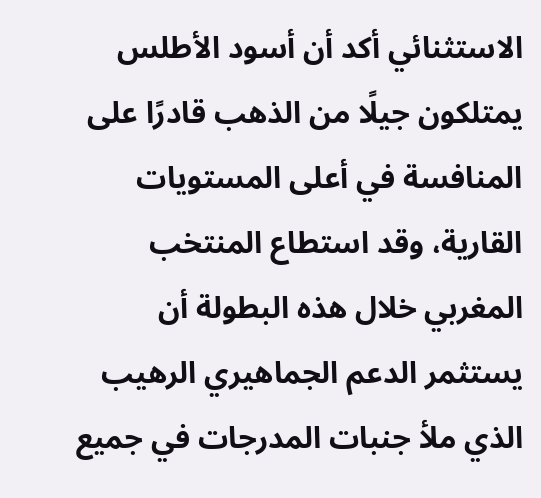الاستثنائي أكد أن أسود الأطلس يمتلكون جيلًا من الذهب قادرًا على المنافسة في أعلى المستويات القارية، وقد استطاع المنتخب المغربي خلال هذه البطولة أن يستثمر الدعم الجماهيري الرهيب الذي ملأ جنبات المدرجات في جميع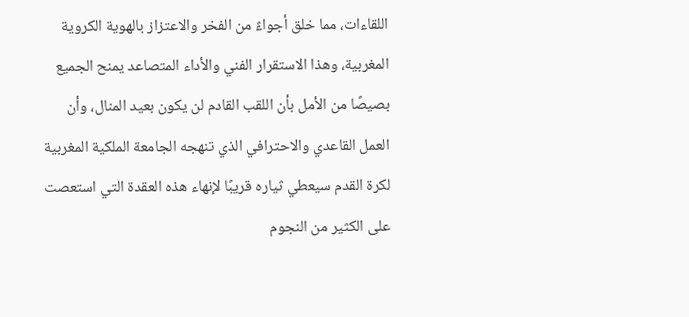اللقاءات، مما خلق أجواءً من الفخر والاعتزاز بالهوية الكروية المغربية، وهذا الاستقرار الفني والأداء المتصاعد يمنح الجميع بصيصًا من الأمل بأن اللقب القادم لن يكون بعيد المنال، وأن العمل القاعدي والاحترافي الذي تنهجه الجامعة الملكية المغربية لكرة القدم سيعطي ثياره قريبًا لإنهاء هذه العقدة التي استعصت على الكثير من النجوم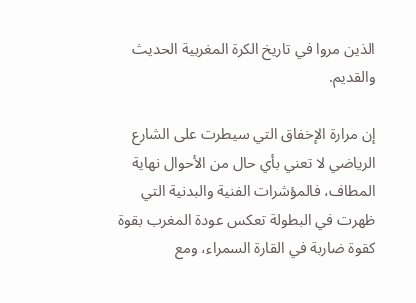الذين مروا في تاريخ الكرة المغربية الحديث والقديم.

إن مرارة الإخفاق التي سيطرت على الشارع الرياضي لا تعني بأي حال من الأحوال نهاية المطاف، فالمؤشرات الفنية والبدنية التي ظهرت في البطولة تعكس عودة المغرب بقوة كقوة ضاربة في القارة السمراء، ومع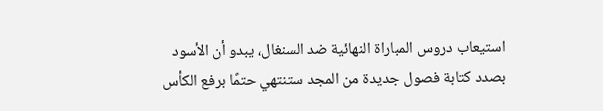استيعاب دروس المباراة النهائية ضد السنغال، يبدو أن الأسود بصدد كتابة فصول جديدة من المجد ستنتهي حتمًا برفع الكأس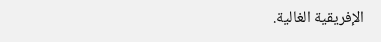الإفريقية الغالية.